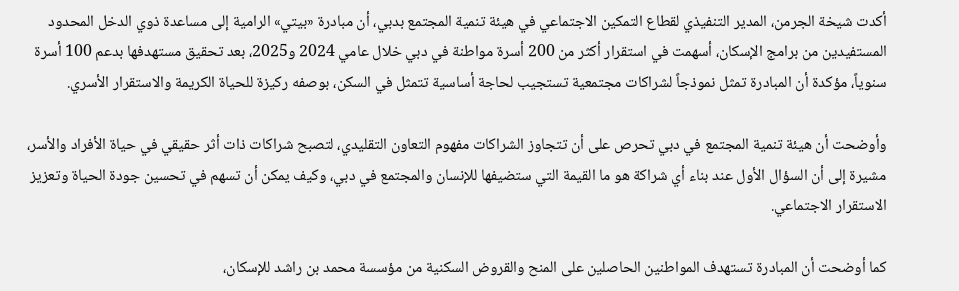أكدت شيخة الجرمن، المدير التنفيذي لقطاع التمكين الاجتماعي في هيئة تنمية المجتمع بدبي، أن مبادرة «بيتي» الرامية إلى مساعدة ذوي الدخل المحدود المستفيدين من برامج الإسكان، أسهمت في استقرار أكثر من 200 أسرة مواطنة في دبي خلال عامي 2024 و2025، بعد تحقيق مستهدفها بدعم 100 أسرة سنوياً، مؤكدة أن المبادرة تمثل نموذجاً لشراكات مجتمعية تستجيب لحاجة أساسية تتمثل في السكن، بوصفه ركيزة للحياة الكريمة والاستقرار الأسري.

وأوضحت أن هيئة تنمية المجتمع في دبي تحرص على أن تتجاوز الشراكات مفهوم التعاون التقليدي، لتصبح شراكات ذات أثر حقيقي في حياة الأفراد والأسر، مشيرة إلى أن السؤال الأول عند بناء أي شراكة هو ما القيمة التي ستضيفها للإنسان والمجتمع في دبي، وكيف يمكن أن تسهم في تحسين جودة الحياة وتعزيز الاستقرار الاجتماعي.

كما أوضحت أن المبادرة تستهدف المواطنين الحاصلين على المنح والقروض السكنية من مؤسسة محمد بن راشد للإسكان،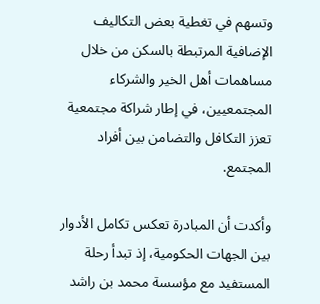وتسهم في تغطية بعض التكاليف الإضافية المرتبطة بالسكن من خلال مساهمات أهل الخير والشركاء المجتمعيين، في إطار شراكة مجتمعية تعزز التكافل والتضامن بين أفراد المجتمع.

وأكدت أن المبادرة تعكس تكامل الأدوار بين الجهات الحكومية، إذ تبدأ رحلة المستفيد مع مؤسسة محمد بن راشد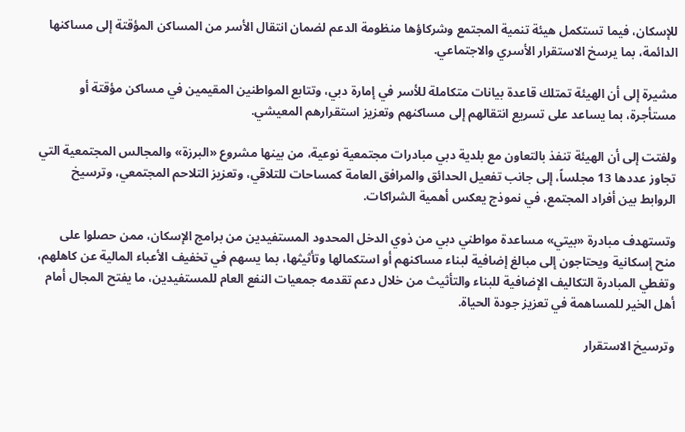للإسكان، فيما تستكمل هيئة تنمية المجتمع وشركاؤها منظومة الدعم لضمان انتقال الأسر من المساكن المؤقتة إلى مساكنها الدائمة، بما يرسخ الاستقرار الأسري والاجتماعي.

مشيرة إلى أن الهيئة تمتلك قاعدة بيانات متكاملة للأسر في إمارة دبي، وتتابع المواطنين المقيمين في مساكن مؤقتة أو مستأجرة، بما يساعد على تسريع انتقالهم إلى مساكنهم وتعزيز استقرارهم المعيشي.

ولفتت إلى أن الهيئة تنفذ بالتعاون مع بلدية دبي مبادرات مجتمعية نوعية، من بينها مشروع «البرزة» والمجالس المجتمعية التي تجاوز عددها 13 مجلساً، إلى جانب تفعيل الحدائق والمرافق العامة كمساحات للتلاقي، وتعزيز التلاحم المجتمعي، وترسيخ الروابط بين أفراد المجتمع، في نموذج يعكس أهمية الشراكات.

وتستهدف مبادرة «بيتي» مساعدة مواطني دبي من ذوي الدخل المحدود المستفيدين من برامج الإسكان، ممن حصلوا على منح إسكانية ويحتاجون إلى مبالغ إضافية لبناء مساكنهم أو استكمالها وتأثيثها، بما يسهم في تخفيف الأعباء المالية عن كاهلهم، وتغطي المبادرة التكاليف الإضافية للبناء والتأثيث من خلال دعم تقدمه جمعيات النفع العام للمستفيدين، ما يفتح المجال أمام أهل الخير للمساهمة في تعزيز جودة الحياة.

وترسيخ الاستقرار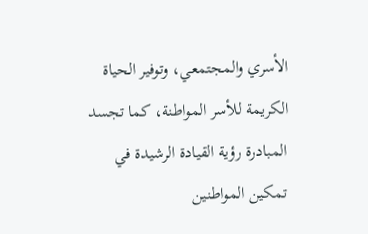الأسري والمجتمعي، وتوفير الحياة الكريمة للأسر المواطنة، كما تجسد المبادرة رؤية القيادة الرشيدة في تمكين المواطنين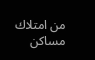من امتلاك مساكن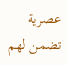عصرية تضمن لهم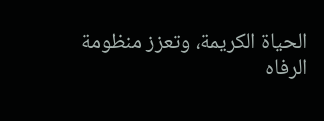الحياة الكريمة، وتعزز منظومة الرفاه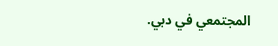المجتمعي في دبي.